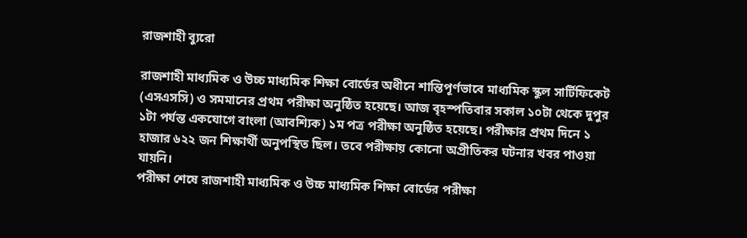রাজশাহী ব্যুরো

রাজশাহী মাধ্যমিক ও উচ্চ মাধ্যমিক শিক্ষা বোর্ডের অধীনে শান্তিপূর্ণভাবে মাধ্যমিক স্কুল সার্টিফিকেট (এসএসসি) ও সমমানের প্রথম পরীক্ষা অনুষ্ঠিত হয়েছে। আজ বৃহস্পতিবার সকাল ১০টা থেকে দুপুর ১টা পর্যন্ত একযোগে বাংলা (আবশ্যিক) ১ম পত্র পরীক্ষা অনুষ্ঠিত হয়েছে। পরীক্ষার প্রথম দিনে ১ হাজার ৬২২ জন শিক্ষার্থী অনুপস্থিত ছিল। তবে পরীক্ষায় কোনো অপ্রীতিকর ঘটনার খবর পাওয়া যায়নি।
পরীক্ষা শেষে রাজশাহী মাধ্যমিক ও উচ্চ মাধ্যমিক শিক্ষা বোর্ডের পরীক্ষা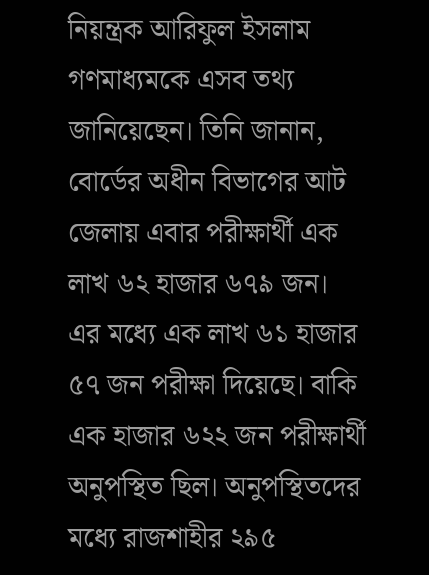নিয়ন্ত্রক আরিফুল ইসলাম গণমাধ্যমকে এসব তথ্য জানিয়েছেন। তিনি জানান, বোর্ডের অধীন বিভাগের আট জেলায় এবার পরীক্ষার্থী এক লাখ ৬২ হাজার ৬৭৯ জন। এর মধ্যে এক লাখ ৬১ হাজার ৫৭ জন পরীক্ষা দিয়েছে। বাকি এক হাজার ৬২২ জন পরীক্ষার্থী অনুপস্থিত ছিল। অনুপস্থিতদের মধ্যে রাজশাহীর ২৯৫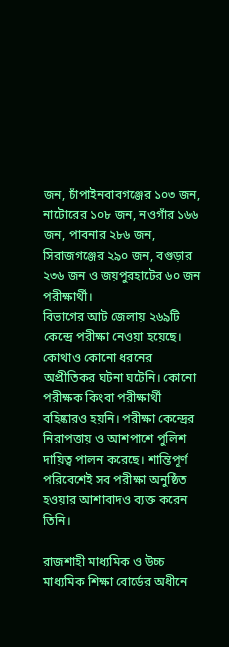জন, চাঁপাইনবাবগঞ্জের ১০৩ জন, নাটোরের ১০৮ জন, নওগাঁর ১৬৬ জন, পাবনার ২৮৬ জন, সিরাজগঞ্জের ২৯০ জন, বগুড়ার ২৩৬ জন ও জয়পুরহাটের ৬০ জন পরীক্ষার্থী।
বিভাগের আট জেলায় ২৬৯টি কেন্দ্রে পরীক্ষা নেওয়া হয়েছে। কোথাও কোনো ধরনের অপ্রীতিকর ঘটনা ঘটেনি। কোনো পরীক্ষক কিংবা পরীক্ষার্থী বহিষ্কারও হয়নি। পরীক্ষা কেন্দ্রের নিরাপত্তায় ও আশপাশে পুলিশ দায়িত্ব পালন করেছে। শান্তিপূর্ণ পরিবেশেই সব পরীক্ষা অনুষ্ঠিত হওয়ার আশাবাদও ব্যক্ত করেন তিনি।

রাজশাহী মাধ্যমিক ও উচ্চ মাধ্যমিক শিক্ষা বোর্ডের অধীনে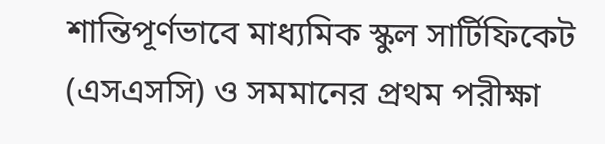শান্তিপূর্ণভাবে মাধ্যমিক স্কুল সার্টিফিকেট (এসএসসি) ও সমমানের প্রথম পরীক্ষা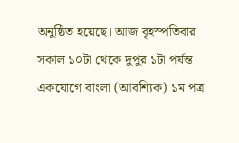অনুষ্ঠিত হয়েছে। আজ বৃহস্পতিবার সকাল ১০টা থেকে দুপুর ১টা পর্যন্ত একযোগে বাংলা (আবশ্যিক) ১ম পত্র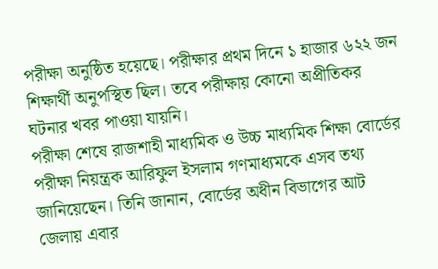পরীক্ষা অনুষ্ঠিত হয়েছে। পরীক্ষার প্রথম দিনে ১ হাজার ৬২২ জন শিক্ষার্থী অনুপস্থিত ছিল। তবে পরীক্ষায় কোনো অপ্রীতিকর ঘটনার খবর পাওয়া যায়নি।
পরীক্ষা শেষে রাজশাহী মাধ্যমিক ও উচ্চ মাধ্যমিক শিক্ষা বোর্ডের পরীক্ষা নিয়ন্ত্রক আরিফুল ইসলাম গণমাধ্যমকে এসব তথ্য জানিয়েছেন। তিনি জানান, বোর্ডের অধীন বিভাগের আট জেলায় এবার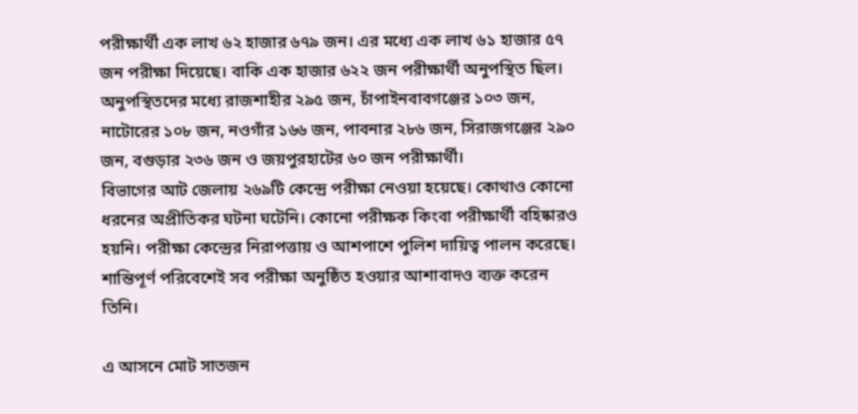পরীক্ষার্থী এক লাখ ৬২ হাজার ৬৭৯ জন। এর মধ্যে এক লাখ ৬১ হাজার ৫৭ জন পরীক্ষা দিয়েছে। বাকি এক হাজার ৬২২ জন পরীক্ষার্থী অনুপস্থিত ছিল। অনুপস্থিতদের মধ্যে রাজশাহীর ২৯৫ জন, চাঁপাইনবাবগঞ্জের ১০৩ জন, নাটোরের ১০৮ জন, নওগাঁর ১৬৬ জন, পাবনার ২৮৬ জন, সিরাজগঞ্জের ২৯০ জন, বগুড়ার ২৩৬ জন ও জয়পুরহাটের ৬০ জন পরীক্ষার্থী।
বিভাগের আট জেলায় ২৬৯টি কেন্দ্রে পরীক্ষা নেওয়া হয়েছে। কোথাও কোনো ধরনের অপ্রীতিকর ঘটনা ঘটেনি। কোনো পরীক্ষক কিংবা পরীক্ষার্থী বহিষ্কারও হয়নি। পরীক্ষা কেন্দ্রের নিরাপত্তায় ও আশপাশে পুলিশ দায়িত্ব পালন করেছে। শান্তিপূর্ণ পরিবেশেই সব পরীক্ষা অনুষ্ঠিত হওয়ার আশাবাদও ব্যক্ত করেন তিনি।

এ আসনে মোট সাতজন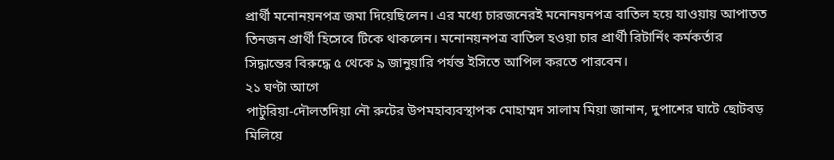প্রার্থী মনোনয়নপত্র জমা দিয়েছিলেন। এর মধ্যে চারজনেরই মনোনয়নপত্র বাতিল হয়ে যাওয়ায় আপাতত তিনজন প্রার্থী হিসেবে টিকে থাকলেন। মনোনয়নপত্র বাতিল হওয়া চার প্রার্থী রিটার্নিং কর্মকর্তার সিদ্ধান্তের বিরুদ্ধে ৫ থেকে ৯ জানুয়ারি পর্যন্ত ইসিতে আপিল করতে পারবেন।
২১ ঘণ্টা আগে
পাটুরিয়া-দৌলতদিয়া নৌ রুটের উপমহাব্যবস্থাপক মোহাম্মদ সালাম মিয়া জানান, দুপাশের ঘাটে ছোটবড় মিলিয়ে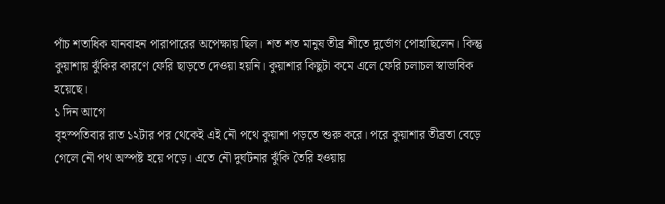পাঁচ শতাধিক যানবাহন পারাপারের অপেক্ষায় ছিল। শত শত মানুষ তীব্র শীতে দুর্ভোগ পোহাছিলেন। কিন্তু কুয়াশায় ঝুঁকির কারণে ফেরি ছাড়তে দেওয়া হয়নি। কুয়াশার কিছুটা কমে এলে ফেরি চলাচল স্বাভাবিক হয়েছে।
১ দিন আগে
বৃহস্পতিবার রাত ১২টার পর থেকেই এই নৌ পথে কুয়াশা পড়তে শুরু করে। পরে কুয়াশার তীব্রতা বেড়ে গেলে নৌ পথ অস্পষ্ট হয়ে পড়ে। এতে নৌ দুর্ঘটনার ঝুঁকি তৈরি হওয়ায়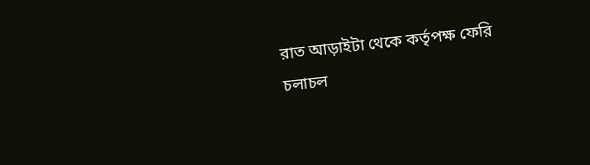রাত আড়াইটা থেকে কর্তৃপক্ষ ফেরি চলাচল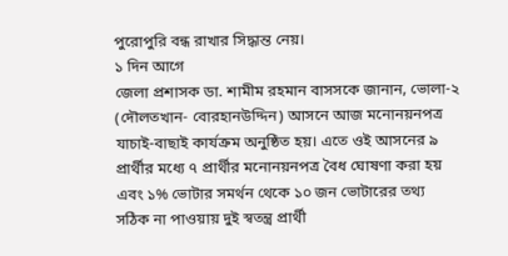পুরোপুরি বন্ধ রাখার সিদ্ধান্ত নেয়।
১ দিন আগে
জেলা প্রশাসক ডা. শামীম রহমান বাসসকে জানান, ভোলা-২ (দৌলতখান- বোরহানউদ্দিন) আসনে আজ মনোনয়নপত্র যাচাই-বাছাই কার্যক্রম অনুষ্ঠিত হয়। এতে ওই আসনের ৯ প্রার্থীর মধ্যে ৭ প্রার্থীর মনোনয়নপত্র বৈধ ঘোষণা করা হয় এবং ১% ভোটার সমর্থন থেকে ১০ জন ভোটারের তথ্য সঠিক না পাওয়ায় দুই স্বতন্ত্র প্রার্থী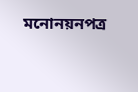মনোনয়নপত্র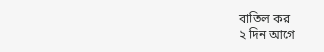বাতিল কর
২ দিন আগে